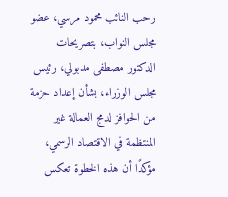رحب النائب محمود مرسي، عضو مجلس النواب، بتصريحات الدكتور مصطفى مدبولي، رئيس مجلس الوزراء، بشأن إعداد حزمة من الحوافز لدمج العمالة غير المنتظمة في الاقتصاد الرسمي، مؤكدًا أن هذه الخطوة تعكس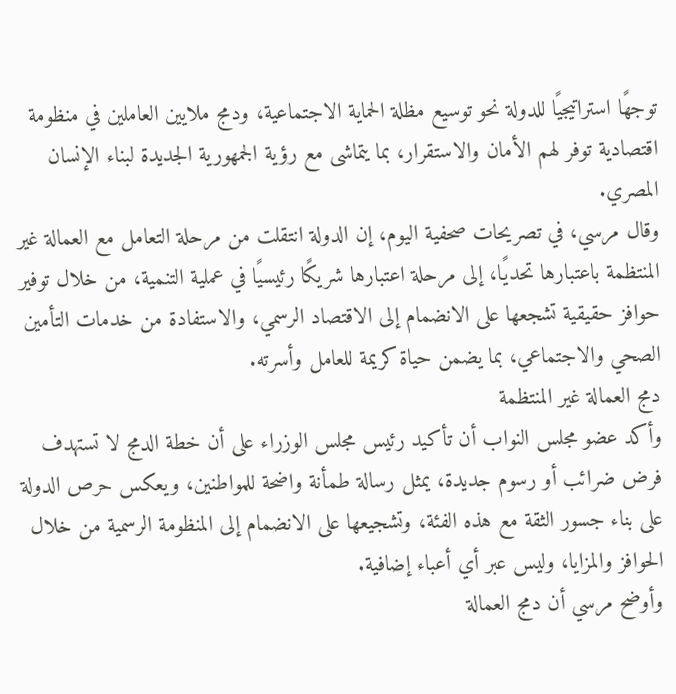توجهًا استراتيجيًا للدولة نحو توسيع مظلة الحماية الاجتماعية، ودمج ملايين العاملين في منظومة اقتصادية توفر لهم الأمان والاستقرار، بما يتماشى مع رؤية الجمهورية الجديدة لبناء الإنسان المصري.
وقال مرسي، في تصريحات صحفية اليوم، إن الدولة انتقلت من مرحلة التعامل مع العمالة غير المنتظمة باعتبارها تحديًا، إلى مرحلة اعتبارها شريكًا رئيسيًا في عملية التنمية، من خلال توفير حوافز حقيقية تشجعها على الانضمام إلى الاقتصاد الرسمي، والاستفادة من خدمات التأمين الصحي والاجتماعي، بما يضمن حياة كريمة للعامل وأسرته.
دمج العمالة غير المنتظمة
وأكد عضو مجلس النواب أن تأكيد رئيس مجلس الوزراء على أن خطة الدمج لا تستهدف فرض ضرائب أو رسوم جديدة، يمثل رسالة طمأنة واضحة للمواطنين، ويعكس حرص الدولة على بناء جسور الثقة مع هذه الفئة، وتشجيعها على الانضمام إلى المنظومة الرسمية من خلال الحوافز والمزايا، وليس عبر أي أعباء إضافية.
وأوضح مرسي أن دمج العمالة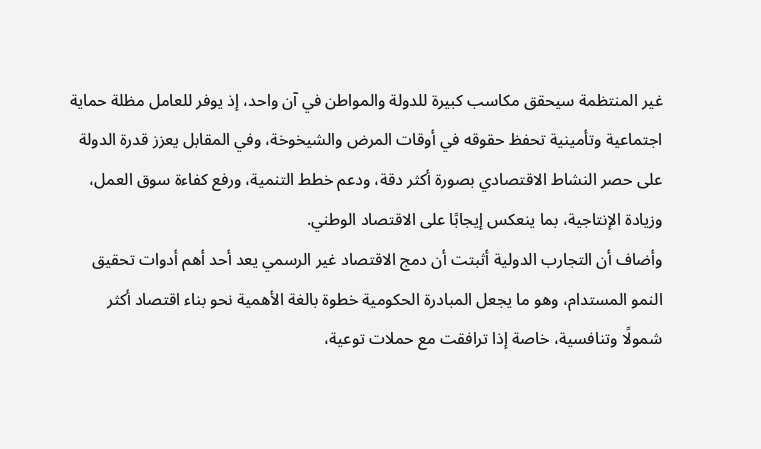غير المنتظمة سيحقق مكاسب كبيرة للدولة والمواطن في آن واحد، إذ يوفر للعامل مظلة حماية اجتماعية وتأمينية تحفظ حقوقه في أوقات المرض والشيخوخة، وفي المقابل يعزز قدرة الدولة على حصر النشاط الاقتصادي بصورة أكثر دقة، ودعم خطط التنمية، ورفع كفاءة سوق العمل، وزيادة الإنتاجية، بما ينعكس إيجابًا على الاقتصاد الوطني.
وأضاف أن التجارب الدولية أثبتت أن دمج الاقتصاد غير الرسمي يعد أحد أهم أدوات تحقيق النمو المستدام، وهو ما يجعل المبادرة الحكومية خطوة بالغة الأهمية نحو بناء اقتصاد أكثر شمولًا وتنافسية، خاصة إذا ترافقت مع حملات توعية،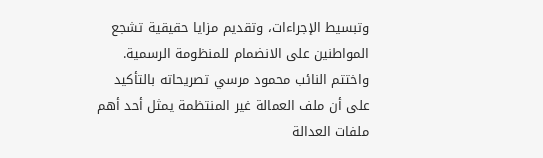وتبسيط الإجراءات، وتقديم مزايا حقيقية تشجع المواطنين على الانضمام للمنظومة الرسمية.
واختتم النائب محمود مرسي تصريحاته بالتأكيد على أن ملف العمالة غير المنتظمة يمثل أحد أهم ملفات العدالة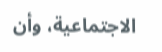الاجتماعية، وأن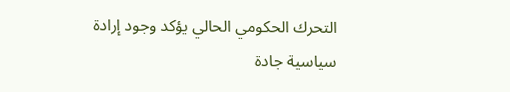التحرك الحكومي الحالي يؤكد وجود إرادة سياسية جادة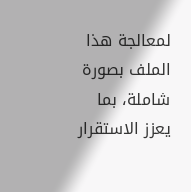لمعالجة هذا الملف بصورة شاملة، بما يعزز الاستقرار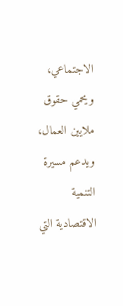الاجتماعي، ويحمي حقوق ملايين العمال، ويدعم مسيرة التنمية الاقتصادية التي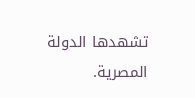تشهدها الدولة المصرية.